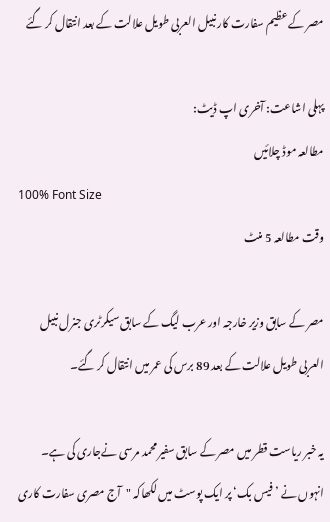مصر کے عظیم سفارت کار نبیل العربی طویل علالت کے بعد انتقال کر گئے

پہلی اشاعت: آخری اپ ڈیٹ:
مطالعہ موڈ چلائیں
100% Font Size
وقت مطالعہ 5 منٹ

مصر کے سابق وزیر خارجہ اور عرب لیگ کے سابق سیکرٹری جنرل نبیل العربی طویل علالت کے بعد 89 برس کی عمر میں انتقال کر گئے۔

یہ خبر ریاست قطر میں مصر کے سابق سفیر محمد مرسی نےجاری کی ہے۔ انہوں نے ’فیس بک‘ پر ایک پوسٹ میں لکھاکہ "آج مصری سفارت کاری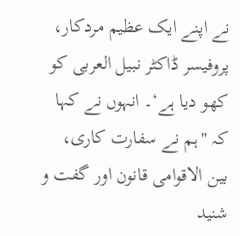نے اپنے ایک عظیم مردکار، پروفیسر ڈاکٹر نبیل العربی کو کھو دیا ہے‘۔ انہوں نے کہا کہ "ہم نے سفارت کاری، بین الاقوامی قانون اور گفت و شنید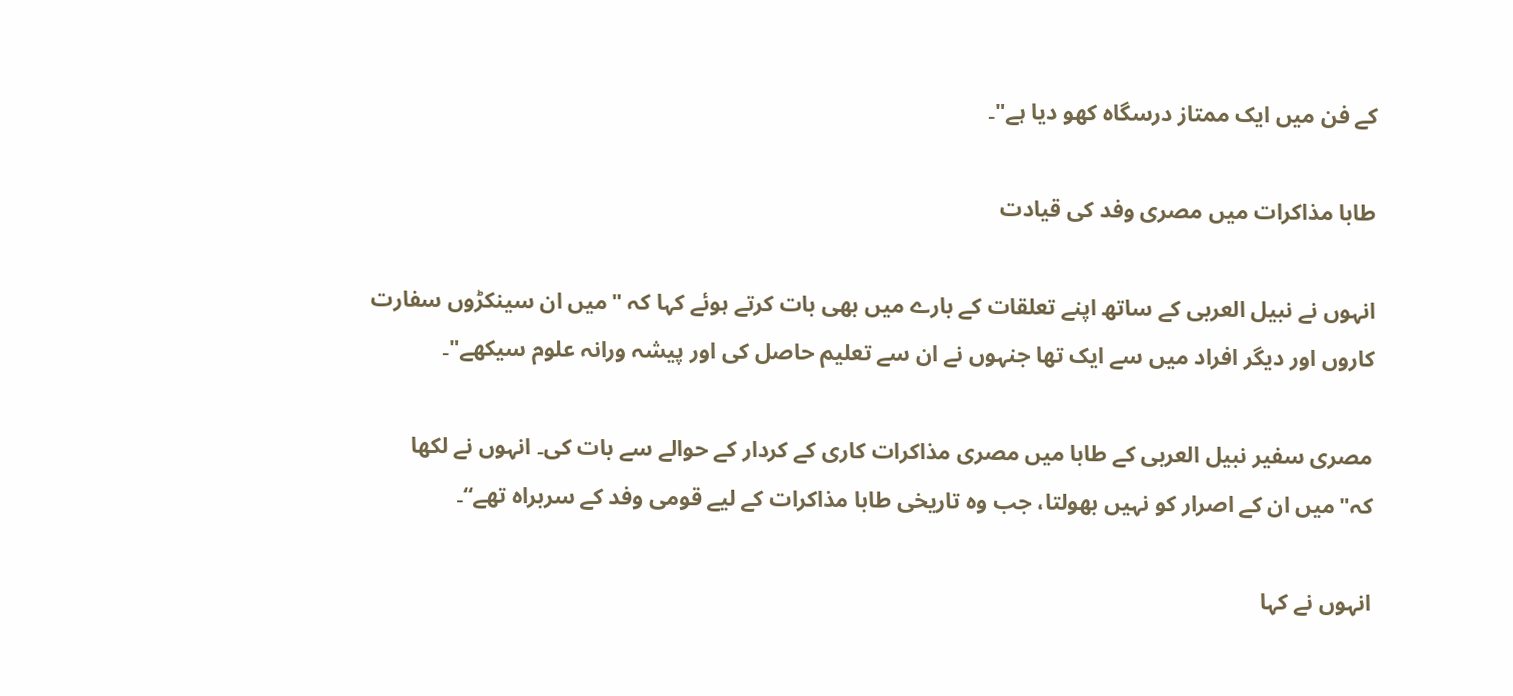کے فن میں ایک ممتاز درسگاہ کھو دیا ہے"۔

طابا مذاکرات میں مصری وفد کی قیادت

انہوں نے نبیل العربی کے ساتھ اپنے تعلقات کے بارے میں بھی بات کرتے ہوئے کہا کہ "میں ان سینکڑوں سفارت کاروں اور دیگر افراد میں سے ایک تھا جنہوں نے ان سے تعلیم حاصل کی اور پیشہ ورانہ علوم سیکھے"۔

مصری سفیر نبیل العربی کے طابا میں مصری مذاکرات کاری کے کردار کے حوالے سے بات کی۔ انہوں نے لکھا کہ"میں ان کے اصرار کو نہیں بھولتا، جب وہ تاریخی طابا مذاکرات کے لیے قومی وفد کے سربراہ تھے‘‘۔

انہوں نے کہا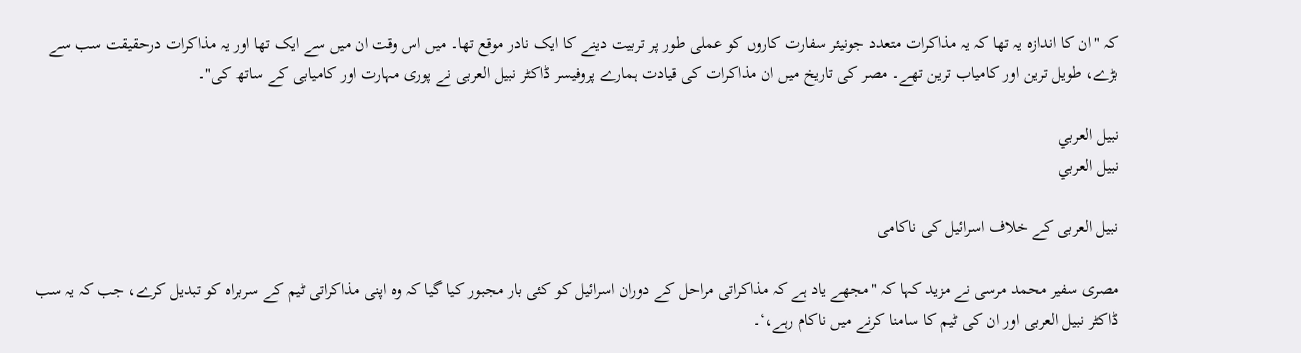کہ "ان کا اندازہ یہ تھا کہ یہ مذاکرات متعدد جونیئر سفارت کاروں کو عملی طور پر تربیت دینے کا ایک نادر موقع تھا۔ میں اس وقت ان میں سے ایک تھا اور یہ مذاکرات درحقیقت سب سے بڑے، طویل ترین اور کامیاب ترین تھے۔ مصر کی تاریخ میں ان مذاکرات کی قیادت ہمارے پروفیسر ڈاکٹر نبیل العربی نے پوری مہارت اور کامیابی کے ساتھ کی"۔

نبيل العربي
نبيل العربي

نبیل العربی کے خلاف اسرائیل کی ناکامی

مصری سفیر محمد مرسی نے مزید کہا کہ "مجھے یاد ہے کہ مذاکراتی مراحل کے دوران اسرائیل کو کئی بار مجبور کیا گیا کہ وہ اپنی مذاکراتی ٹیم کے سربراہ کو تبدیل کرے، جب کہ یہ سب ڈاکٹر نبیل العربی اور ان کی ٹیم کا سامنا کرنے میں ناکام رہے،‘۔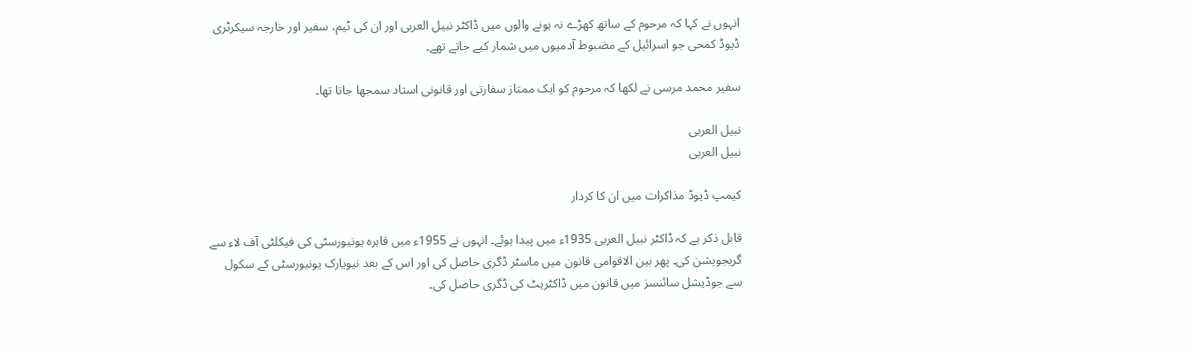انہوں نے کہا کہ مرحوم کے ساتھ کھڑے نہ ہونے والوں میں ڈاکٹر نبیل العربی اور ان کی ٹیم، سفیر اور خارجہ سیکرٹری ڈیوڈ کمحی جو اسرائیل کے مضبوط آدمیوں میں شمار کیے جاتے تھے۔

سفیر محمد مرسی نے لکھا کہ مرحوم کو ایک ممتاز سفارتی اور قانونی استاد سمجھا جاتا تھا۔

نبیل العربی
نبیل العربی

کیمپ ڈیوڈ مذاکرات میں ان کا کردار

قابل ذکر ہے کہ ڈاکٹر نبیل العربی 1935ء میں پیدا ہوئے۔ انہوں نے 1955ء میں قاہرہ یونیورسٹی کی فیکلٹی آف لاء سے گریجویشن کی۔ پھر بین الاقوامی قانون میں ماسٹر ڈگری حاصل کی اور اس کے بعد نیویارک یونیورسٹی کے سکول سے جوڈیشل سائنسز میں قانون میں ڈاکٹریٹ کی ڈگری حاصل کی۔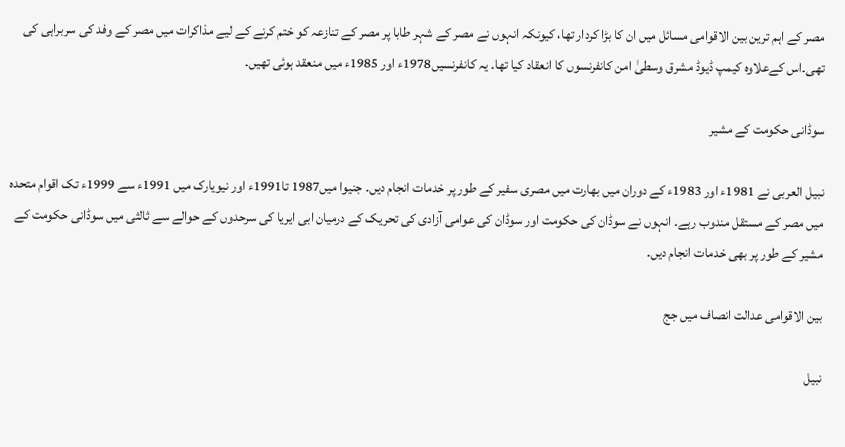مصر کے اہم ترین بین الاقوامی مسائل میں ان کا بڑا کردار تھا، کیونکہ انہوں نے مصر کے شہر طابا پر مصر کے تنازعہ کو ختم کرنے کے لیے مذاکرات میں مصر کے وفد کی سربراہی کی تھی۔اس کےعلاوہ کیمپ ڈیوڈ مشرق وسطیٰ امن کانفرنسوں کا انعقاد کیا تھا۔ یہ کانفرنسیں1978ء اور 1985ء میں منعقد ہوئی تھیں۔

سوڈانی حکومت کے مشیر

نبیل العربی نے 1981ء اور 1983ء کے دوران میں بھارت میں مصری سفیر کے طور پر خدمات انجام دیں۔ جنیوا میں1987 تا1991ء اور نیویارک میں 1991ء سے 1999ء تک اقوام متحدہ میں مصر کے مستقل مندوب رہے۔ انہوں نے سوڈان کی حکومت اور سوڈان کی عوامی آزادی کی تحریک کے درمیان ابی ایریا کی سرحدوں کے حوالے سے ثالثی میں سوڈانی حکومت کے مشیر کے طور پر بھی خدمات انجام دیں۔

بین الاقوامی عدالت انصاف میں جج

نبیل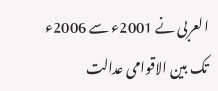العربی نے 2001ء سے 2006ء تک بین الاقوامی عدالت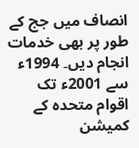انصاف میں جج کے طور پر بھی خدمات انجام دیں۔ 1994ء سے 2001ء تک اقوام متحدہ کے کمیشن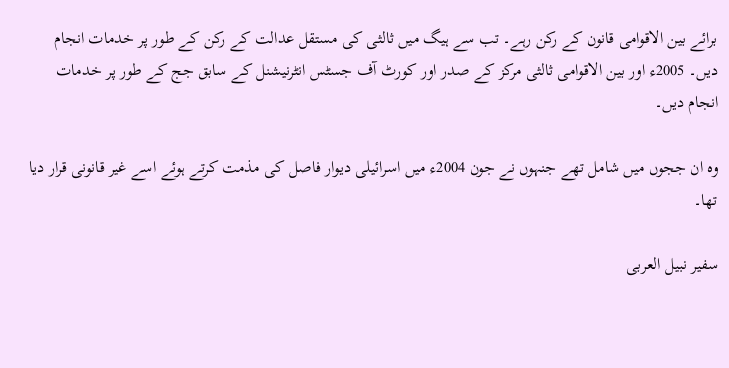برائے بین الاقوامی قانون کے رکن رہے۔ تب سے ہیگ میں ثالثی کی مستقل عدالت کے رکن کے طور پر خدمات انجام دیں۔ 2005ء اور بین الاقوامی ثالثی مرکز کے صدر اور کورٹ آف جسٹس انٹرنیشنل کے سابق جج کے طور پر خدمات انجام دیں۔

وہ ان ججوں میں شامل تھے جنہوں نے جون 2004ء میں اسرائیلی دیوار فاصل کی مذمت کرتے ہوئے اسے غیر قانونی قرار دیا تھا۔

سفیر نبیل العربی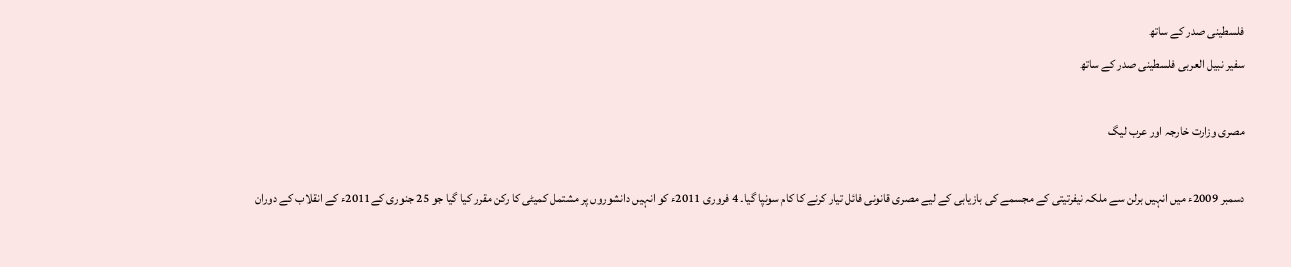فلسطینی صدر کے ساتھ
سفیر نبیل العربی فلسطینی صدر کے ساتھ

مصری وزارت خارجہ اور عرب لیگ

دسمبر 2009ء میں انہیں برلن سے ملکہ نیفرتیتی کے مجسمے کی بازیابی کے لیے مصری قانونی فائل تیار کرنے کا کام سونپا گیا۔ 4 فروری 2011ء کو انہیں دانشوروں پر مشتمل کمیٹی کا رکن مقرر کیا گیا جو 25 جنوری کے2011ء کے انقلاب کے دوران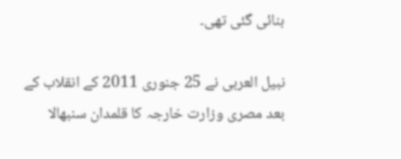بنائی گئی تھی۔

نبیل العربی نے 25 جنوری 2011 کے انقلاب کے بعد مصری وزارت خارجہ کا قلمدان سنبھالا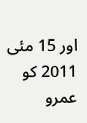اور 15 مئی 2011 کو عمرو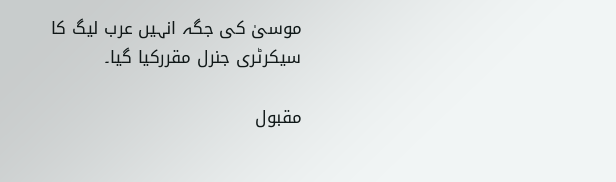موسیٰ کی جگہ انہیں عرب لیگ کا سیکرٹری جنرل مقررکیا گیا۔

مقبول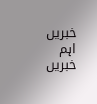خبریں اہم خبریں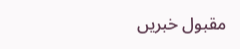مقبول خبریں